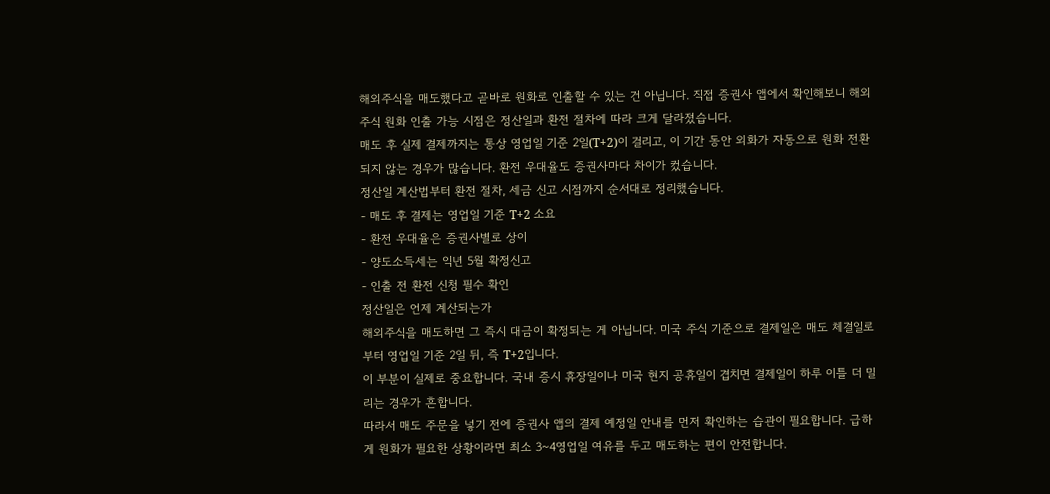해외주식을 매도했다고 곧바로 원화로 인출할 수 있는 건 아닙니다. 직접 증권사 앱에서 확인해보니 해외주식 원화 인출 가능 시점은 정산일과 환전 절차에 따라 크게 달라졌습니다.
매도 후 실제 결제까지는 통상 영업일 기준 2일(T+2)이 걸리고, 이 기간 동안 외화가 자동으로 원화 전환되지 않는 경우가 많습니다. 환전 우대율도 증권사마다 차이가 컸습니다.
정산일 계산법부터 환전 절차, 세금 신고 시점까지 순서대로 정리했습니다.
- 매도 후 결제는 영업일 기준 T+2 소요
- 환전 우대율은 증권사별로 상이
- 양도소득세는 익년 5월 확정신고
- 인출 전 환전 신청 필수 확인
정산일은 언제 계산되는가
해외주식을 매도하면 그 즉시 대금이 확정되는 게 아닙니다. 미국 주식 기준으로 결제일은 매도 체결일로부터 영업일 기준 2일 뒤, 즉 T+2입니다.
이 부분이 실제로 중요합니다. 국내 증시 휴장일이나 미국 현지 공휴일이 겹치면 결제일이 하루 이틀 더 밀리는 경우가 흔합니다.
따라서 매도 주문을 넣기 전에 증권사 앱의 결제 예정일 안내를 먼저 확인하는 습관이 필요합니다. 급하게 원화가 필요한 상황이라면 최소 3~4영업일 여유를 두고 매도하는 편이 안전합니다.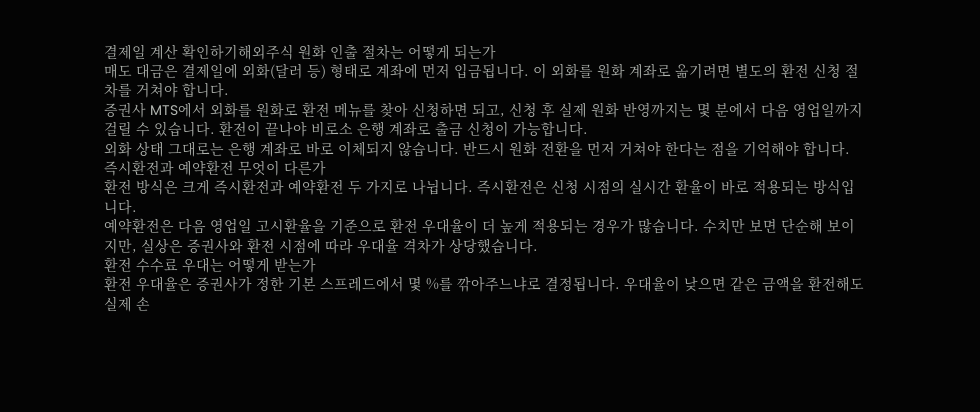결제일 계산 확인하기해외주식 원화 인출 절차는 어떻게 되는가
매도 대금은 결제일에 외화(달러 등) 형태로 계좌에 먼저 입금됩니다. 이 외화를 원화 계좌로 옮기려면 별도의 환전 신청 절차를 거쳐야 합니다.
증권사 MTS에서 외화를 원화로 환전 메뉴를 찾아 신청하면 되고, 신청 후 실제 원화 반영까지는 몇 분에서 다음 영업일까지 걸릴 수 있습니다. 환전이 끝나야 비로소 은행 계좌로 출금 신청이 가능합니다.
외화 상태 그대로는 은행 계좌로 바로 이체되지 않습니다. 반드시 원화 전환을 먼저 거쳐야 한다는 점을 기억해야 합니다.
즉시환전과 예약환전 무엇이 다른가
환전 방식은 크게 즉시환전과 예약환전 두 가지로 나뉩니다. 즉시환전은 신청 시점의 실시간 환율이 바로 적용되는 방식입니다.
예약환전은 다음 영업일 고시환율을 기준으로 환전 우대율이 더 높게 적용되는 경우가 많습니다. 수치만 보면 단순해 보이지만, 실상은 증권사와 환전 시점에 따라 우대율 격차가 상당했습니다.
환전 수수료 우대는 어떻게 받는가
환전 우대율은 증권사가 정한 기본 스프레드에서 몇 %를 깎아주느냐로 결정됩니다. 우대율이 낮으면 같은 금액을 환전해도 실제 손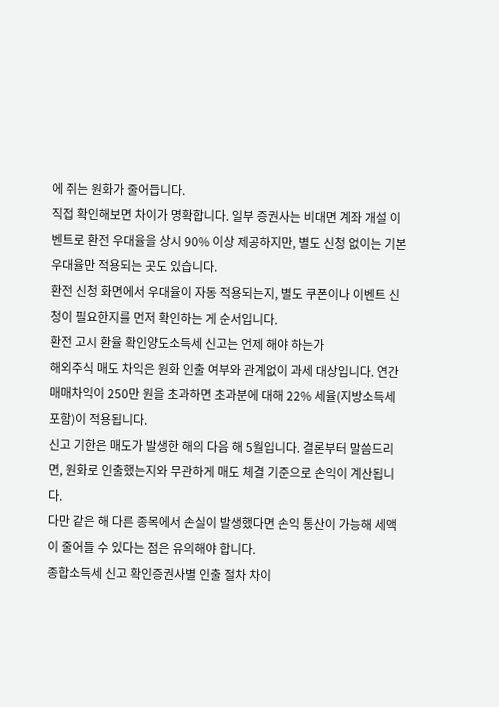에 쥐는 원화가 줄어듭니다.
직접 확인해보면 차이가 명확합니다. 일부 증권사는 비대면 계좌 개설 이벤트로 환전 우대율을 상시 90% 이상 제공하지만, 별도 신청 없이는 기본 우대율만 적용되는 곳도 있습니다.
환전 신청 화면에서 우대율이 자동 적용되는지, 별도 쿠폰이나 이벤트 신청이 필요한지를 먼저 확인하는 게 순서입니다.
환전 고시 환율 확인양도소득세 신고는 언제 해야 하는가
해외주식 매도 차익은 원화 인출 여부와 관계없이 과세 대상입니다. 연간 매매차익이 250만 원을 초과하면 초과분에 대해 22% 세율(지방소득세 포함)이 적용됩니다.
신고 기한은 매도가 발생한 해의 다음 해 5월입니다. 결론부터 말씀드리면, 원화로 인출했는지와 무관하게 매도 체결 기준으로 손익이 계산됩니다.
다만 같은 해 다른 종목에서 손실이 발생했다면 손익 통산이 가능해 세액이 줄어들 수 있다는 점은 유의해야 합니다.
종합소득세 신고 확인증권사별 인출 절차 차이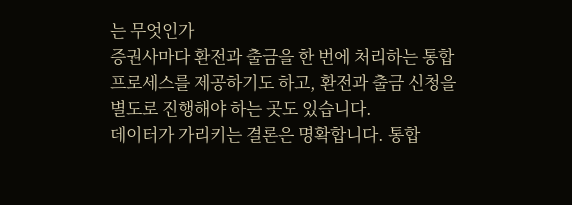는 무엇인가
증권사마다 환전과 출금을 한 번에 처리하는 통합 프로세스를 제공하기도 하고, 환전과 출금 신청을 별도로 진행해야 하는 곳도 있습니다.
데이터가 가리키는 결론은 명확합니다. 통합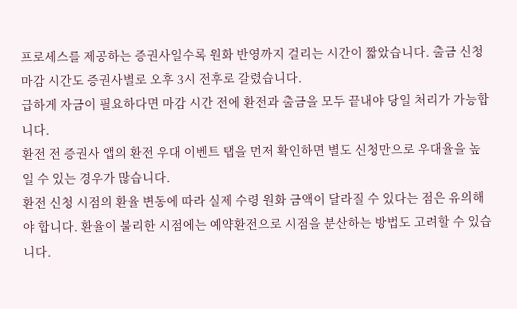프로세스를 제공하는 증권사일수록 원화 반영까지 걸리는 시간이 짧았습니다. 출금 신청 마감 시간도 증권사별로 오후 3시 전후로 갈렸습니다.
급하게 자금이 필요하다면 마감 시간 전에 환전과 출금을 모두 끝내야 당일 처리가 가능합니다.
환전 전 증권사 앱의 환전 우대 이벤트 탭을 먼저 확인하면 별도 신청만으로 우대율을 높일 수 있는 경우가 많습니다.
환전 신청 시점의 환율 변동에 따라 실제 수령 원화 금액이 달라질 수 있다는 점은 유의해야 합니다. 환율이 불리한 시점에는 예약환전으로 시점을 분산하는 방법도 고려할 수 있습니다.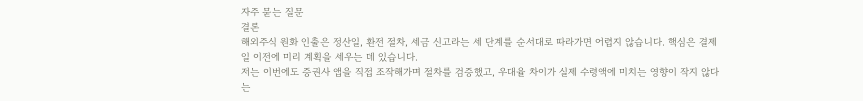자주 묻는 질문
결론
해외주식 원화 인출은 정산일, 환전 절차, 세금 신고라는 세 단계를 순서대로 따라가면 어렵지 않습니다. 핵심은 결제일 이전에 미리 계획을 세우는 데 있습니다.
저는 이번에도 증권사 앱을 직접 조작해가며 절차를 검증했고, 우대율 차이가 실제 수령액에 미치는 영향이 작지 않다는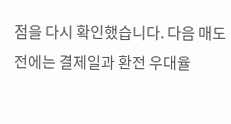점을 다시 확인했습니다. 다음 매도 전에는 결제일과 환전 우대율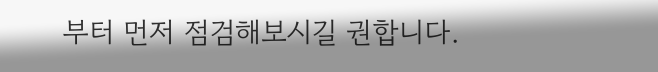부터 먼저 점검해보시길 권합니다.